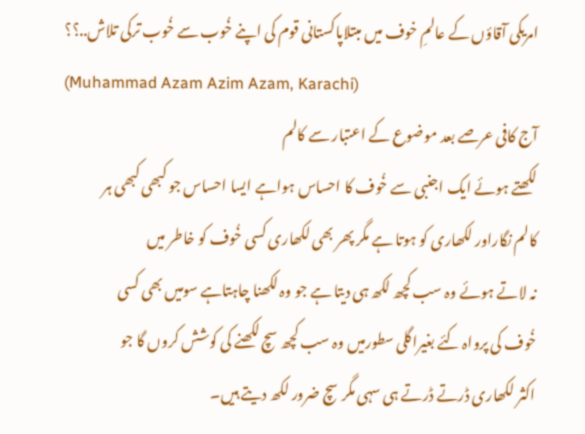امریکی آقاؤں کے عالمِ خوف میں مبتلاپاکستانی قوم کی اپنے خُوب سے خُوب ترکی تلاش..؟؟
(Muhammad Azam Azim Azam, Karachi)
آج کافی عرصے بعد موضوع کے اعتبار سے کالم
لکھتے ہوئے ایک اجنبی سے خُوف کا احساس ہواہے ایسا احساس جو کبھی کبھی ہر
کالم نگاراور لکھاری کو ہوتا ہے مگر پھر بھی لکھاری کسی خُوف کو خاطر میں
نہ لاتے ہوئے وہ سب کچھ لکھ ہی دیتا ہے جو وہ لکھنا چاہتاہے سومیں بھی کسی
خُوف کی پرواہ کئے بغیراگلی سطورمیں وہ سب کچھ سچ لکھنے کی کوشش کروں گا جو
اکثر لکھاری ڈرتے ڈرتے ہی سہی مگر سچ ضرور لکھ دیتے ہیں۔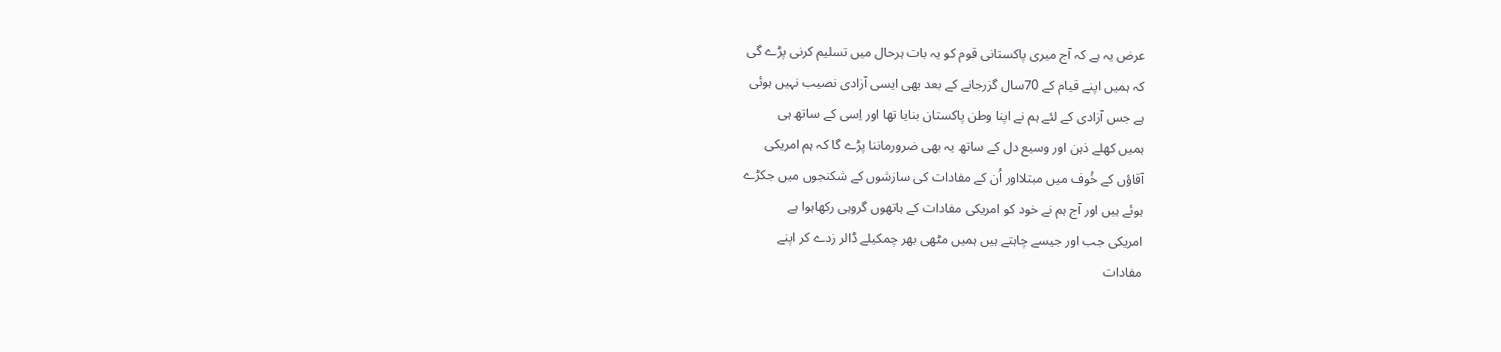عرض یہ ہے کہ آج میری پاکستانی قوم کو یہ بات ہرحال میں تسلیم کرنی پڑے گی
کہ ہمیں اپنے قیام کے 70سال گزرجانے کے بعد بھی ایسی آزادی نصیب نہیں ہوئی
ہے جس آزادی کے لئے ہم نے اپنا وطن پاکستان بنایا تھا اور اِسی کے ساتھ ہی
ہمیں کھلے ذہن اور وسیع دل کے ساتھ یہ بھی ضرورماننا پڑے گا کہ ہم امریکی
آقاؤں کے خُوف میں مبتلااور اُن کے مفادات کی سازشوں کے شکنجوں میں جکڑے
ہوئے ہیں اور آج ہم نے خود کو امریکی مفادات کے ہاتھوں گروہی رکھاہوا ہے
امریکی جب اور جیسے چاہتے ہیں ہمیں مٹھی بھر چمکیلے ڈالر زدے کر اپنے
مفادات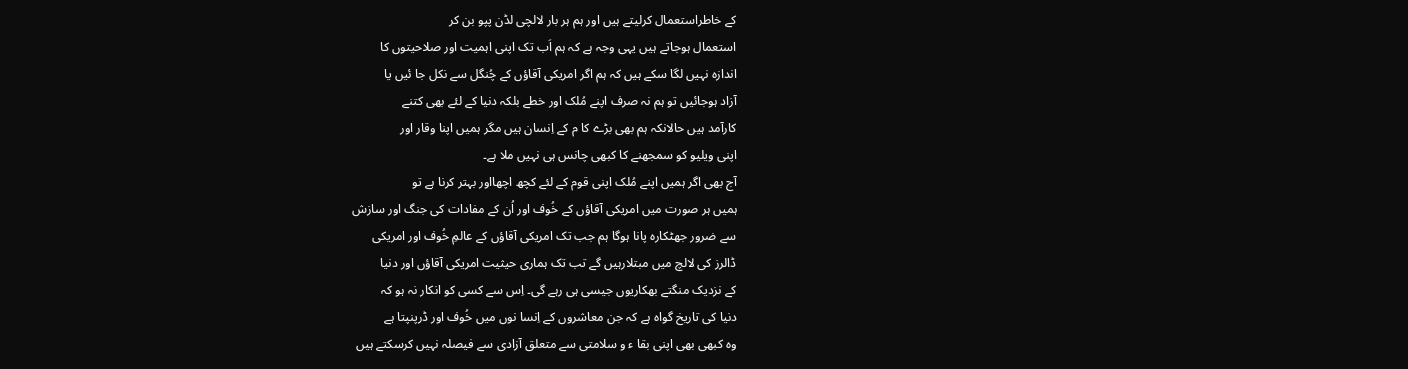کے خاطراستعمال کرلیتے ہیں اور ہم ہر بار لالچی لڈن پپو بن کر
استعمال ہوجاتے ہیں یہی وجہ ہے کہ ہم اَب تک اپنی اہمیت اور صلاحیتوں کا
اندازہ نہیں لگا سکے ہیں کہ ہم اگر امریکی آقاؤں کے چُنگل سے نکل جا ئیں یا
آزاد ہوجائیں تو ہم نہ صرف اپنے مُلک اور خطے بلکہ دنیا کے لئے بھی کتنے
کارآمد ہیں حالانکہ ہم بھی بڑے کا م کے اِنسان ہیں مگر ہمیں اپنا وقار اور
اپنی ویلیو کو سمجھنے کا کبھی چانس ہی نہیں ملا ہے۔
آج بھی اگر ہمیں اپنے مُلک اپنی قوم کے لئے کچھ اچھااور بہتر کرنا ہے تو
ہمیں ہر صورت میں امریکی آقاؤں کے خُوف اور اُن کے مفادات کی جنگ اور سازش
سے ضرور جھٹکارہ پانا ہوگا ہم جب تک امریکی آقاؤں کے عالمِ خُوف اور امریکی
ڈالرز کی لالچ میں مبتلارہیں گے تب تک ہماری حیثیت امریکی آقاؤں اور دنیا
کے نزدیک منگتے بھکاریوں جیسی ہی رہے گی۔ اِس سے کسی کو انکار نہ ہو کہ
دنیا کی تاریخ گواہ ہے کہ جن معاشروں کے اِنسا نوں میں خُوف اور ڈرپنپتا ہے
وہ کبھی بھی اپنی بقا ء و سلامتی سے متعلق آزادی سے فیصلہ نہیں کرسکتے ہیں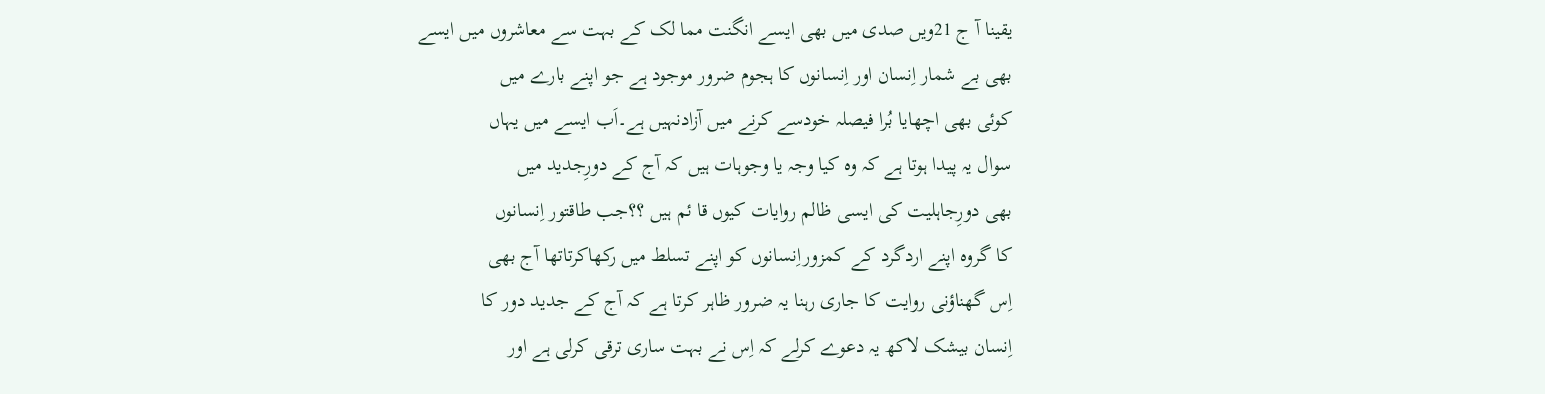یقینا آ ج 21ویں صدی میں بھی ایسے انگنت مما لک کے بہت سے معاشروں میں ایسے
بھی بے شمار اِنسان اور اِنسانوں کا ہجوم ضرور موجود ہے جو اپنے بارے میں
کوئی بھی اچھایا بُرا فیصلہ خودسے کرنے میں آزادنہیں ہے۔اَب ایسے میں یہاں
سوال یہ پیدا ہوتا ہے کہ وہ کیا وجہ یا وجوہات ہیں کہ آج کے دورِجدید میں
بھی دورِجاہلیت کی ایسی ظالم روایات کیوں قا ئم ہیں ؟؟جب طاقتور اِنسانوں
کا گروہ اپنے اردگرد کے کمزوراِنسانوں کو اپنے تسلط میں رکھاکرتاتھا آج بھی
اِس گھناؤنی روایت کا جاری رہنا یہ ضرور ظاہر کرتا ہے کہ آج کے جدید دور کا
اِنسان بیشک لاکھ یہ دعوے کرلے کہ اِس نے بہت ساری ترقی کرلی ہے اور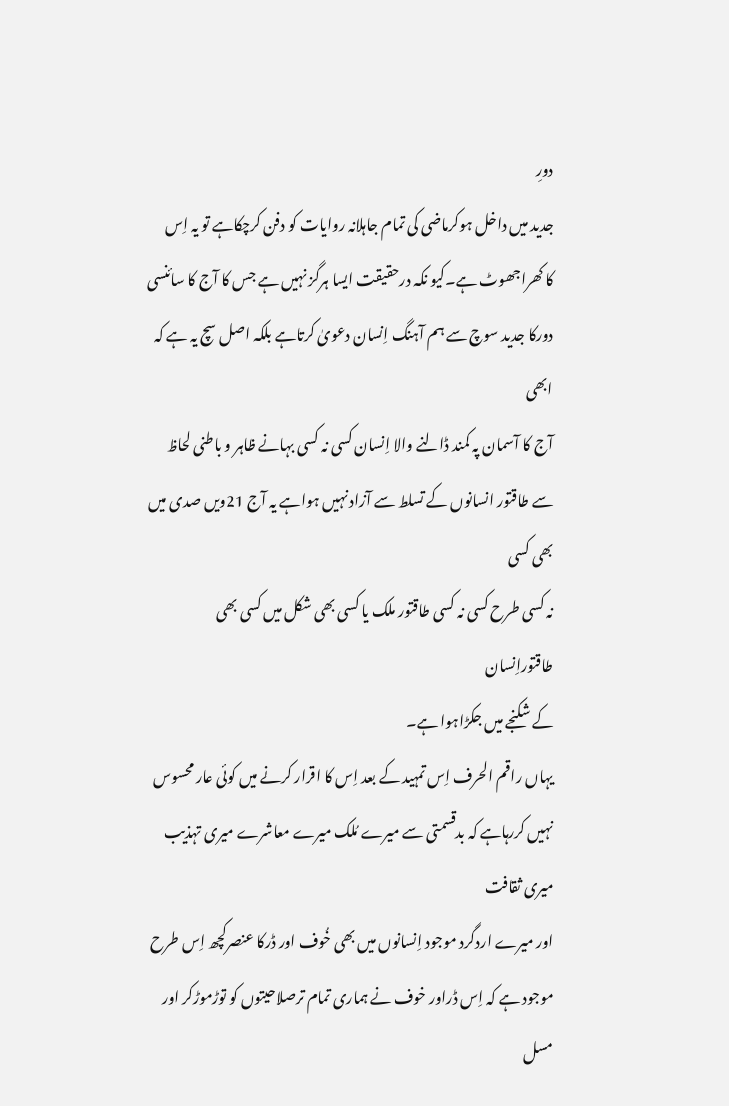دورِ
جدید میں داخل ہوکرماضی کی تمام جاہلانہ روایات کو دفن کرچکاہے تو یہ اِس
کا کھراجھوٹ ہے۔کیو نکہ درحقیقت ایسا ہرگز نہیں ہے جس کا آج کا سائنسی
دورکا جدید سوچ سے ہم آہنگ اِنسان دعویٰ کرتاہے بلکہ اصل سچ یہ ہے کہ ابھی
آج کا آسمان پہ کمند ڈالنے والا اِنسان کسی نہ کسی بہانے ظاہر و باطنی لحاظ
سے طاقتور انسانوں کے تسلط سے آزاد نہیں ہواہے یہ آج 21ویں صدی میں بھی کسی
نہ کسی طرح کسی نہ کسی طاقتور ملک یا کسی بھی شکل میں کسی بھی طاقتوراِنسان
کے شکنجے میں جکڑاہوا ہے۔
یہاں راقم الحرف اِس تمہید کے بعد اِس کا اقرار کرنے میں کوئی عار محسوس
نہیں کررہاہے کہ بدقسمتی سے میرے مُلک میرے معاشرے میری تہذیب میری ثقافت
اور میرے اردگرد موجود اِنسانوں میں بھی خُوف اور ڈرکا عنصرکچھ اِس طرح
موجود ہے کہ اِس ڈراور خوف نے ہماری تمام ترصلاحیتوں کو توڑموڑکر اور مسل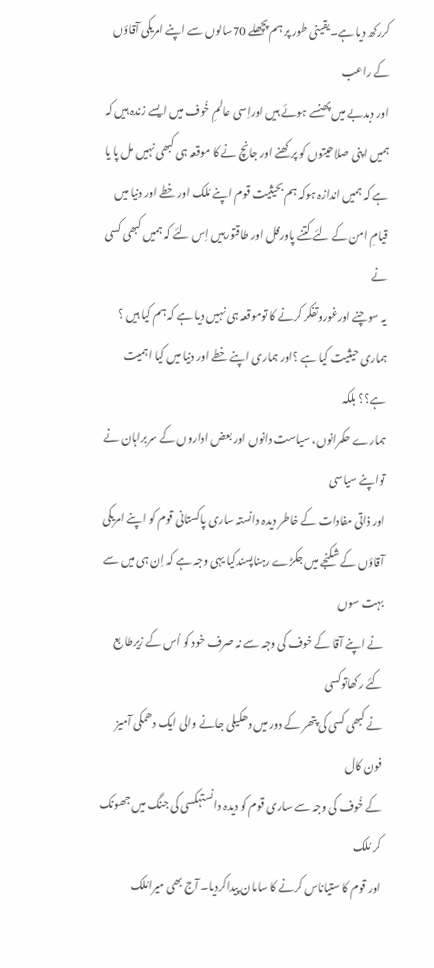کررکھ دیا ہے۔یقینی طور پر ہم پچھلے 70سالوں سے اپنے امریکی آقاؤں کے راعب
اور دبدبے میں پھنسے ہوئے ہیں اوراِسی عالمِ خُوف میں ایسے زندہ ہیں کہ
ہمیں اپنی صلاحیتوں کو پرکھنے اور جانچ نے کا موقعہ ہی کبھی نہیں مل پا یا
ہے کہ ہمیں اندازہ ہوکہ ہم بحیثیت قوم اپنے مُلک اور خطے اور دنیا میں
قیامِ امن کے لئے کتنے پاورفل اور طاقتورہیں اِس لئے کہ ہمیں کبھی کسی نے
یہ سوچنے اورغوروتفکر کرنے کا توموقعہ ہی نہیں دیا ہے کہ ہم کیا ہیں ؟
ہماری حیثیت کیا ہے ؟اور ہماری اپنے خطے اور دنیا میں کیا اہمیت ہے؟؟ بلکہ
ہمارے حکمرانوں، سیاست دانوں اور بعض اداروں کے سربراہان نے تواپنے سیاسی
اور ذاتی مفادات کے خاطر دیدہ دانستہ ساری پاکستانی قوم کو اپنے امریکی
آقاؤں کے شکنجے میں جکڑے رہناپسندکیا یہی وجہ ہے کہ اِن ہی میں سے بہت سوں
نے اپنے آقا کے خوف کی وجہ سے نہ صرف خود کو اُس کے زیرطا بع کئے رکھاتوکسی
نے کبھی کسی کی پتھر کے دور میں دھکیلی جانے والی ایک دھمکی آمیز فون کال
کے خُوف کی وجہ سے ساری قوم کو دیدہ دانستہکسی کی جنگ میں جھونک کر مُلک
اور قوم کا ستیاناس کرنے کا سامان پیداکردیا۔ آج بھی میرامُلک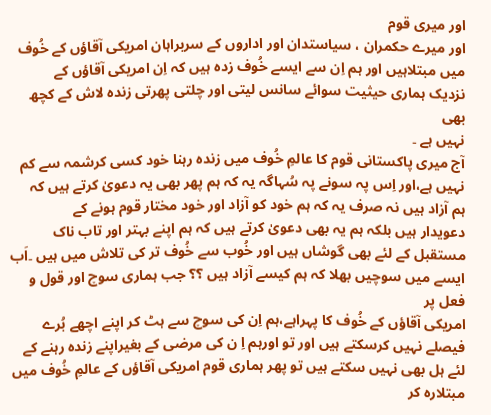اور میری قوم
اور میرے حکمران ، سیاستدان اور اداروں کے سربراہان امریکی آقاؤں کے خُوف
میں مبتلاہیں اور ہم اِن سے ایسے خُوف زدہ ہیں کہ اِن امریکی آقاؤں کے
نزدیک ہماری حیثیت سوائے سانس لیتی اور چلتی پھرتی زندہ لاش کے کچھ بھی
نہیں ہے ۔
آج میری پاکستانی قوم کا عالمِ خُوف میں زندہ رہنا خود کسی کرشمہ سے کم
نہیں ہے،اور اِس پہ سونے پہ سُہاگہ یہ کہ ہم پھر بھی یہ دعویٰ کرتے ہیں کہ
ہم آزاد ہیں نہ صرف یہ کہ ہم خود کو آزاد اور خود مختار قوم ہونے کے
دعویدار ہیں بلکہ ہم یہ بھی دعویٰ کرتے ہیں کہ ہم اپنے بہتر اور تاب ناک
مستقبل کے لئے بھی گوشاں ہیں اور خُوب سے خُوف تر کی تلاش میں ہیں ۔اَب
ایسے میں سوچیں بھلا کہ ہم کیسے آزاد ہیں ؟؟ جب ہماری سوچ اور قول و فعل پر
امریکی آقاؤں کے خُوف کا پہراہے،ہم اِن کی سوچ سے ہٹ کر اپنے اچھے بُرے
فیصلے نہیں کرسکتے ہیں اور تو اورہم اِ ن کی مرضی کے بغیراپنے زندہ رہنے کے
لئے ہل بھی نہیں سکتے ہیں تو پھر ہماری قوم امریکی آقاؤں کے عالمِ خُوف میں
مبتلارہ کر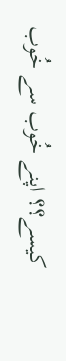کیسے؟؟ اپنے خُوب سے خُوب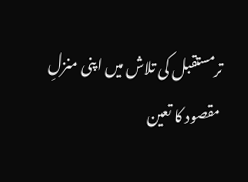ترمستقبل کی تلاش میں اپنی منزلِ
مقصود کا تعین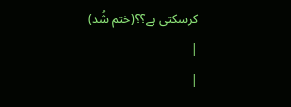کرسکتی ہے؟؟(ختم شُد)
|
|